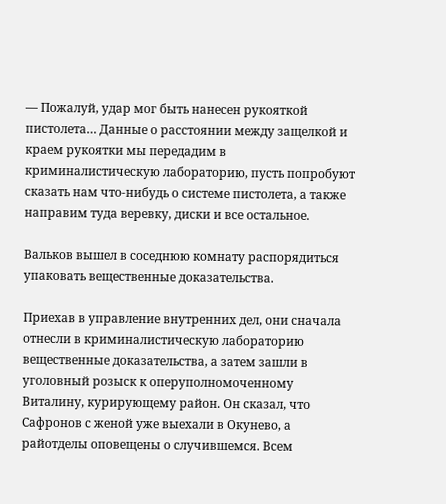— Пожалуй, удар мог быть нанесен рукояткой пистолета… Данные о расстоянии между защелкой и краем рукоятки мы передадим в криминалистическую лабораторию, пусть попробуют сказать нам что-нибудь о системе пистолета, а также направим туда веревку, диски и все остальное.

Вальков вышел в соседнюю комнату распорядиться упаковать вещественные доказательства.

Приехав в управление внутренних дел, они сначала отнесли в криминалистическую лабораторию вещественные доказательства, а затем зашли в уголовный розыск к оперуполномоченному Виталину, курирующему район. Он сказал, что Сафронов с женой уже выехали в Окунево, а райотделы оповещены о случившемся. Всем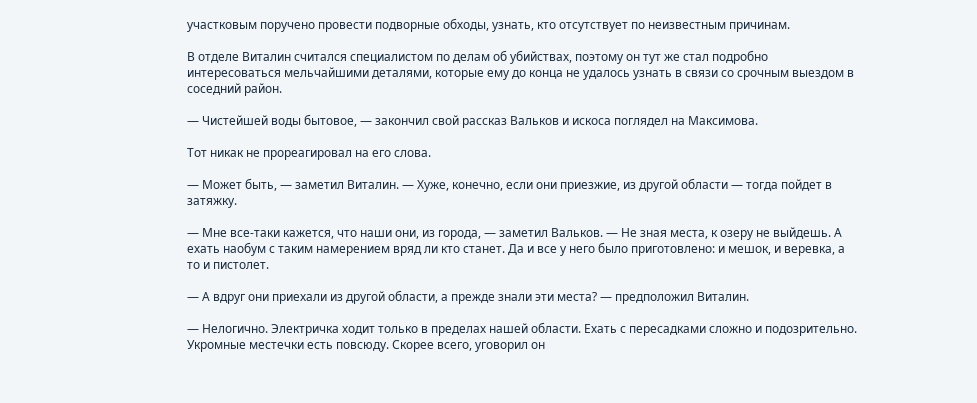участковым поручено провести подворные обходы, узнать, кто отсутствует по неизвестным причинам.

В отделе Виталин считался специалистом по делам об убийствах, поэтому он тут же стал подробно интересоваться мельчайшими деталями, которые ему до конца не удалось узнать в связи со срочным выездом в соседний район.

— Чистейшей воды бытовое, — закончил свой рассказ Вальков и искоса поглядел на Максимова.

Тот никак не прореагировал на его слова.

— Может быть, — заметил Виталин. — Хуже, конечно, если они приезжие, из другой области — тогда пойдет в затяжку.

— Мне все-таки кажется, что наши они, из города, — заметил Вальков. — Не зная места, к озеру не выйдешь. А ехать наобум с таким намерением вряд ли кто станет. Да и все у него было приготовлено: и мешок, и веревка, а то и пистолет.

— А вдруг они приехали из другой области, а прежде знали эти места? — предположил Виталин.

— Нелогично. Электричка ходит только в пределах нашей области. Ехать с пересадками сложно и подозрительно. Укромные местечки есть повсюду. Скорее всего, уговорил он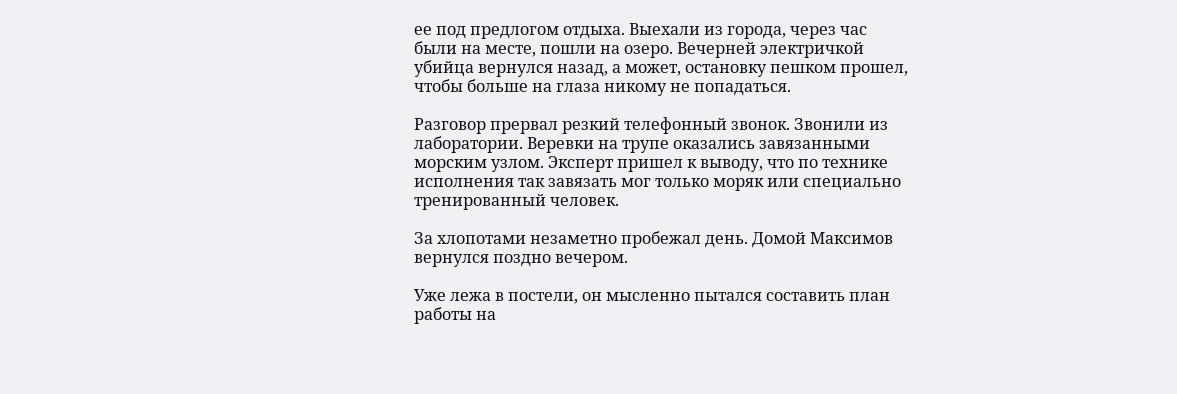ее под предлогом отдыха. Выехали из города, через час были на месте, пошли на озеро. Вечерней электричкой убийца вернулся назад, а может, остановку пешком прошел, чтобы больше на глаза никому не попадаться.

Разговор прервал резкий телефонный звонок. Звонили из лаборатории. Веревки на трупе оказались завязанными морским узлом. Эксперт пришел к выводу, что по технике исполнения так завязать мог только моряк или специально тренированный человек.

За хлопотами незаметно пробежал день. Домой Максимов вернулся поздно вечером.

Уже лежа в постели, он мысленно пытался составить план работы на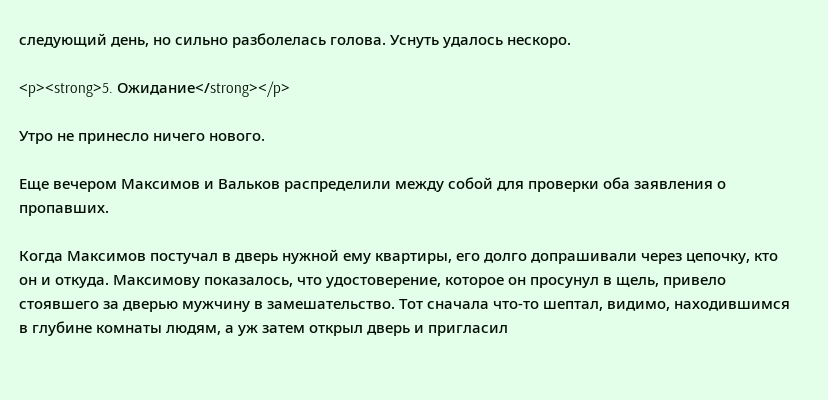следующий день, но сильно разболелась голова. Уснуть удалось нескоро.

<p><strong>5. Ожидание</strong></p>

Утро не принесло ничего нового.

Еще вечером Максимов и Вальков распределили между собой для проверки оба заявления о пропавших.

Когда Максимов постучал в дверь нужной ему квартиры, его долго допрашивали через цепочку, кто он и откуда. Максимову показалось, что удостоверение, которое он просунул в щель, привело стоявшего за дверью мужчину в замешательство. Тот сначала что-то шептал, видимо, находившимся в глубине комнаты людям, а уж затем открыл дверь и пригласил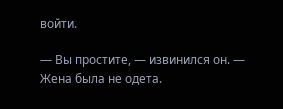войти.

— Вы простите, — извинился он. — Жена была не одета.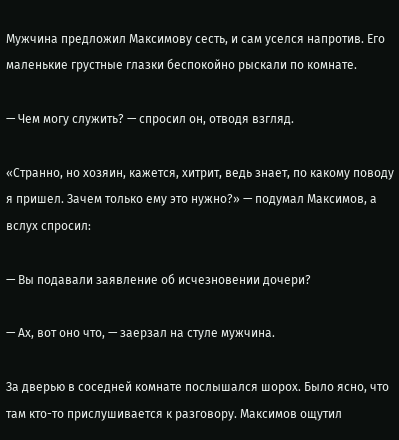Мужчина предложил Максимову сесть, и сам уселся напротив. Его маленькие грустные глазки беспокойно рыскали по комнате.

— Чем могу служить? — спросил он, отводя взгляд.

«Странно, но хозяин, кажется, хитрит, ведь знает, по какому поводу я пришел. Зачем только ему это нужно?» — подумал Максимов, а вслух спросил:

— Вы подавали заявление об исчезновении дочери?

— Ах, вот оно что, — заерзал на стуле мужчина.

За дверью в соседней комнате послышался шорох. Было ясно, что там кто-то прислушивается к разговору. Максимов ощутил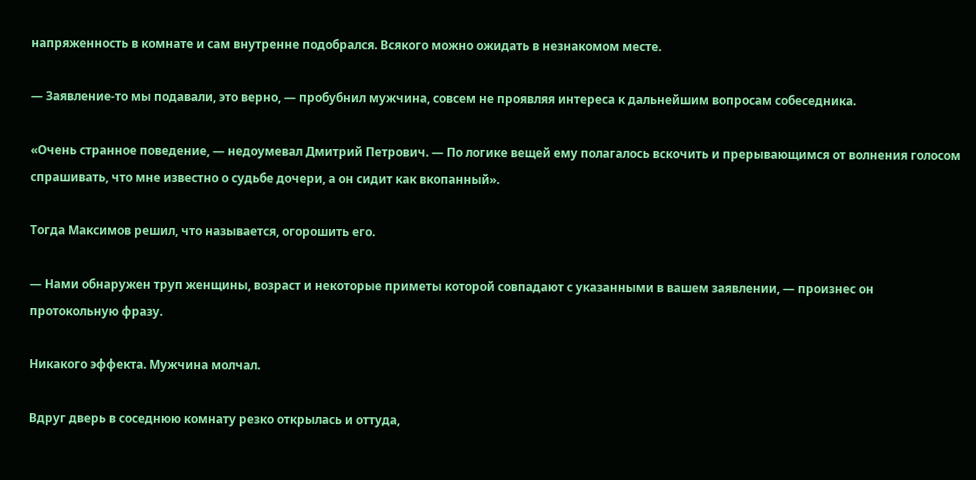напряженность в комнате и сам внутренне подобрался. Всякого можно ожидать в незнакомом месте.

— Заявление-то мы подавали, это верно, — пробубнил мужчина, совсем не проявляя интереса к дальнейшим вопросам собеседника.

«Очень странное поведение, — недоумевал Дмитрий Петрович. — По логике вещей ему полагалось вскочить и прерывающимся от волнения голосом спрашивать, что мне известно о судьбе дочери, а он сидит как вкопанный».

Тогда Максимов решил, что называется, огорошить его.

— Нами обнаружен труп женщины, возраст и некоторые приметы которой совпадают с указанными в вашем заявлении, — произнес он протокольную фразу.

Никакого эффекта. Мужчина молчал.

Вдруг дверь в соседнюю комнату резко открылась и оттуда,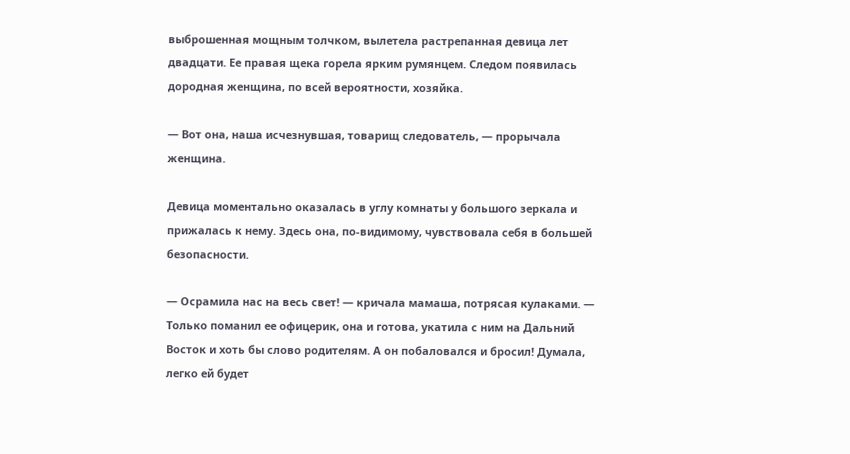выброшенная мощным толчком, вылетела растрепанная девица лет двадцати. Ее правая щека горела ярким румянцем. Следом появилась дородная женщина, по всей вероятности, хозяйка.

— Вот она, наша исчезнувшая, товарищ следователь, — прорычала женщина.

Девица моментально оказалась в углу комнаты у большого зеркала и прижалась к нему. Здесь она, по-видимому, чувствовала себя в большей безопасности.

— Осрамила нас на весь свет! — кричала мамаша, потрясая кулаками. — Только поманил ее офицерик, она и готова, укатила с ним на Дальний Восток и хоть бы слово родителям. А он побаловался и бросил! Думала, легко ей будет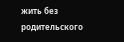жить без родительского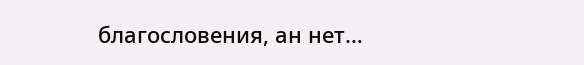благословения, ан нет…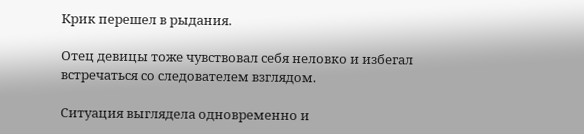Крик перешел в рыдания.

Отец девицы тоже чувствовал себя неловко и избегал встречаться со следователем взглядом.

Ситуация выглядела одновременно и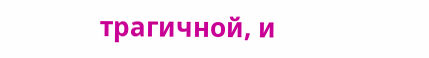трагичной, и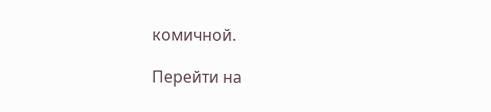комичной.

Перейти на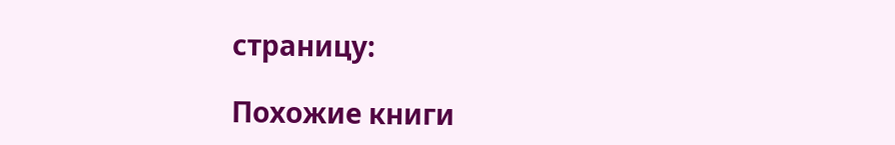страницу:

Похожие книги